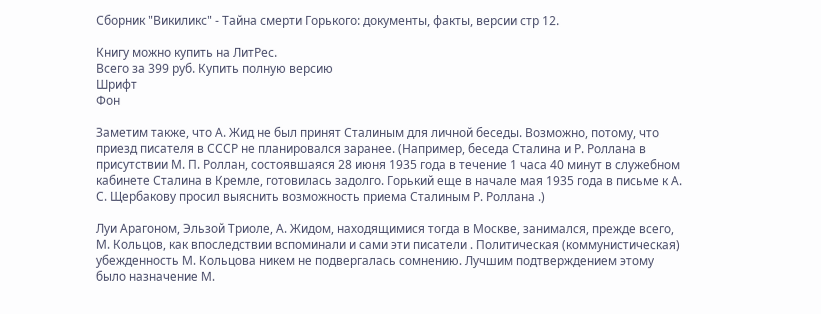Сборник "Викиликс" - Тайна смерти Горького: документы, факты, версии стр 12.

Книгу можно купить на ЛитРес.
Всего за 399 руб. Купить полную версию
Шрифт
Фон

Заметим также, что А. Жид не был принят Сталиным для личной беседы. Возможно, потому, что приезд писателя в СССР не планировался заранее. (Например, беседа Сталина и Р. Роллана в присутствии М. П. Роллан, состоявшаяся 28 июня 1935 года в течение 1 часа 40 минут в служебном кабинете Сталина в Кремле, готовилась задолго. Горький еще в начале мая 1935 года в письме к А. С. Щербакову просил выяснить возможность приема Сталиным Р. Роллана .)

Луи Арагоном, Эльзой Триоле, А. Жидом, находящимися тогда в Москве, занимался, прежде всего, М. Кольцов, как впоследствии вспоминали и сами эти писатели . Политическая (коммунистическая) убежденность М. Кольцова никем не подвергалась сомнению. Лучшим подтверждением этому было назначение М.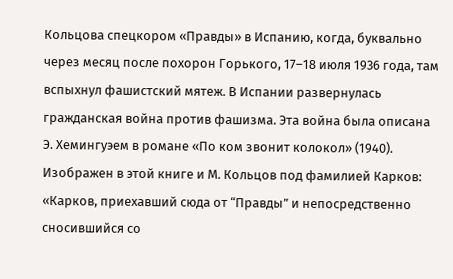Кольцова спецкором «Правды» в Испанию, когда, буквально через месяц после похорон Горького, 17–18 июля 1936 года, там вспыхнул фашистский мятеж. В Испании развернулась гражданская война против фашизма. Эта война была описана Э. Хемингуэем в романе «По ком звонит колокол» (1940). Изображен в этой книге и М. Кольцов под фамилией Карков: «Карков, приехавший сюда от “Правды” и непосредственно сносившийся со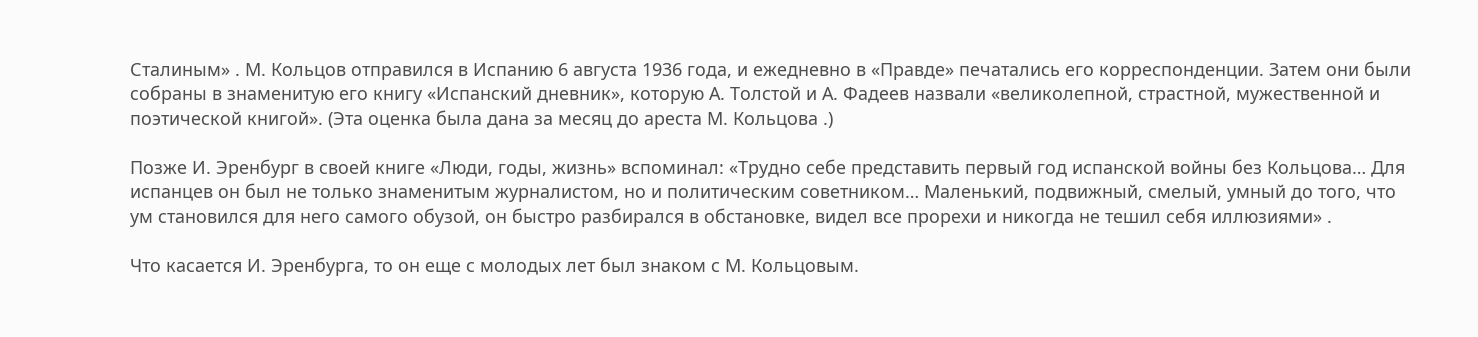Сталиным» . М. Кольцов отправился в Испанию 6 августа 1936 года, и ежедневно в «Правде» печатались его корреспонденции. Затем они были собраны в знаменитую его книгу «Испанский дневник», которую А. Толстой и А. Фадеев назвали «великолепной, страстной, мужественной и поэтической книгой». (Эта оценка была дана за месяц до ареста М. Кольцова .)

Позже И. Эренбург в своей книге «Люди, годы, жизнь» вспоминал: «Трудно себе представить первый год испанской войны без Кольцова… Для испанцев он был не только знаменитым журналистом, но и политическим советником… Маленький, подвижный, смелый, умный до того, что ум становился для него самого обузой, он быстро разбирался в обстановке, видел все прорехи и никогда не тешил себя иллюзиями» .

Что касается И. Эренбурга, то он еще с молодых лет был знаком с М. Кольцовым.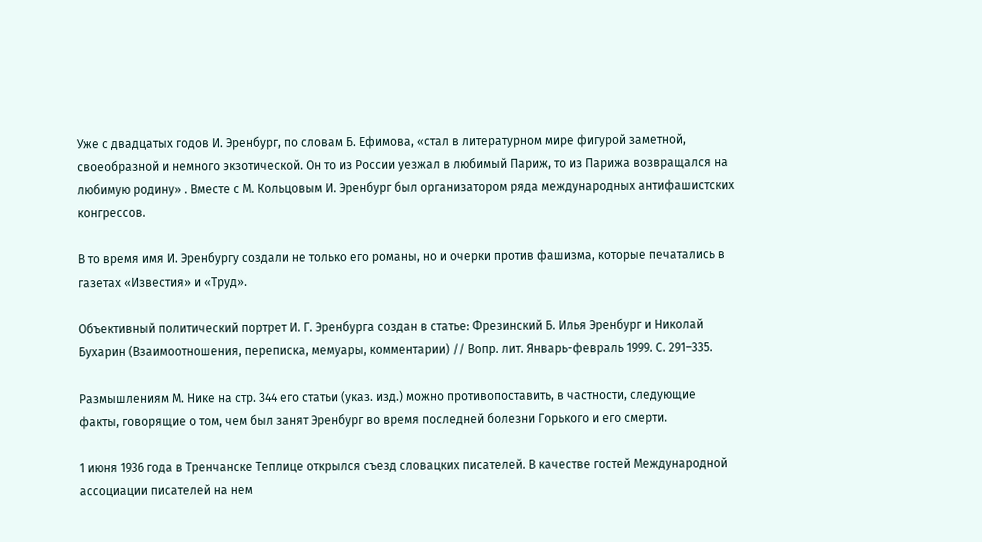Уже с двадцатых годов И. Эренбург, по словам Б. Ефимова, «стал в литературном мире фигурой заметной, своеобразной и немного экзотической. Он то из России уезжал в любимый Париж, то из Парижа возвращался на любимую родину» . Вместе с М. Кольцовым И. Эренбург был организатором ряда международных антифашистских конгрессов.

В то время имя И. Эренбургу создали не только его романы, но и очерки против фашизма, которые печатались в газетах «Известия» и «Труд».

Объективный политический портрет И. Г. Эренбурга создан в статье: Фрезинский Б. Илья Эренбург и Николай Бухарин (Взаимоотношения, переписка, мемуары, комментарии) // Вопр. лит. Январь-февраль 1999. С. 291–335.

Размышлениям М. Нике на стр. 344 его статьи (указ. изд.) можно противопоставить, в частности, следующие факты, говорящие о том, чем был занят Эренбург во время последней болезни Горького и его смерти.

1 июня 1936 года в Тренчанске Теплице открылся съезд словацких писателей. В качестве гостей Международной ассоциации писателей на нем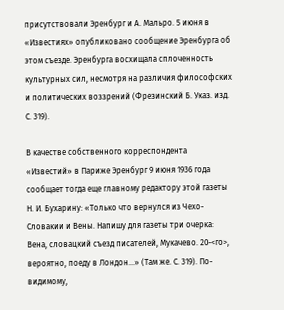присутствовали Эренбург и А. Мальро. 5 июня в «Известиях» опубликовано сообщение Эренбурга об этом съезде. Эренбурга восхищала сплоченность культурных сил, несмотря на различия философских и политических воззрений (Фрезинский Б. Указ. изд. С. 319).

В качестве собственного корреспондента «Известий» в Париже Эренбург 9 июня 1936 года сообщает тогда еще главному редактору этой газеты Н. И. Бухарину: «Только что вернулся из Чехо-Словакии и Вены. Напишу для газеты три очерка: Вена, словацкий съезд писателей, Мукачево. 20-<го>, вероятно, поеду в Лондон…» (Там же. С. 319). По-видимому,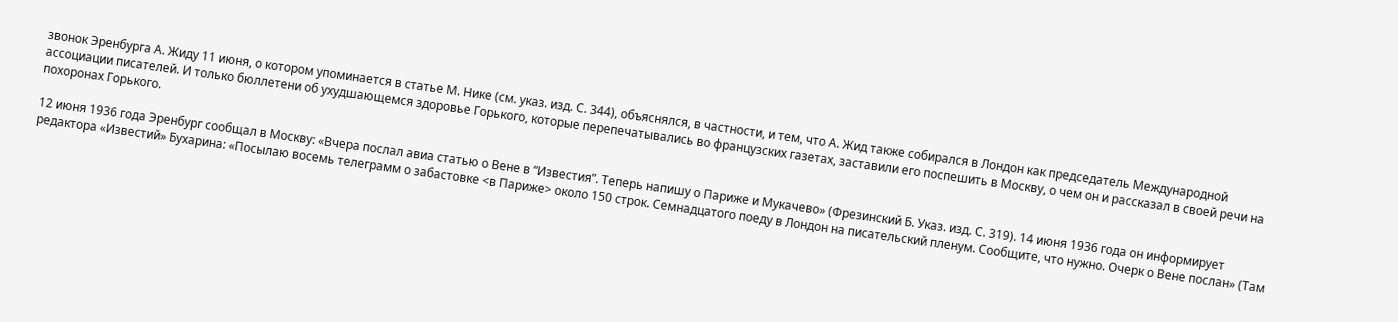звонок Эренбурга А. Жиду 11 июня, о котором упоминается в статье М. Нике (см. указ. изд. С. 344), объяснялся, в частности, и тем, что А. Жид также собирался в Лондон как председатель Международной ассоциации писателей. И только бюллетени об ухудшающемся здоровье Горького, которые перепечатывались во французских газетах, заставили его поспешить в Москву, о чем он и рассказал в своей речи на похоронах Горького.

12 июня 1936 года Эренбург сообщал в Москву: «Вчера послал авиа статью о Вене в “Известия”. Теперь напишу о Париже и Мукачево» (Фрезинский Б. Указ. изд. С. 319). 14 июня 1936 года он информирует редактора «Известий» Бухарина: «Посылаю восемь телеграмм о забастовке <в Париже> около 150 строк. Семнадцатого поеду в Лондон на писательский пленум. Сообщите, что нужно. Очерк о Вене послан» (Там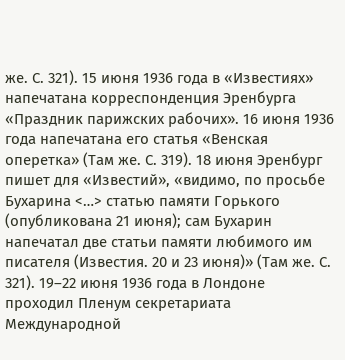же. С. 321). 15 июня 1936 года в «Известиях» напечатана корреспонденция Эренбурга «Праздник парижских рабочих». 16 июня 1936 года напечатана его статья «Венская оперетка» (Там же. С. 319). 18 июня Эренбург пишет для «Известий», «видимо, по просьбе Бухарина <…> статью памяти Горького (опубликована 21 июня); сам Бухарин напечатал две статьи памяти любимого им писателя (Известия. 20 и 23 июня)» (Там же. С. 321). 19–22 июня 1936 года в Лондоне проходил Пленум секретариата Международной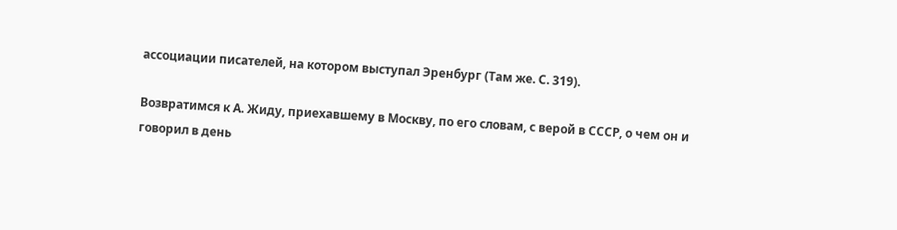ассоциации писателей, на котором выступал Эренбург (Там же. С. 319).

Возвратимся к А. Жиду, приехавшему в Москву, по его словам, с верой в СССР, о чем он и говорил в день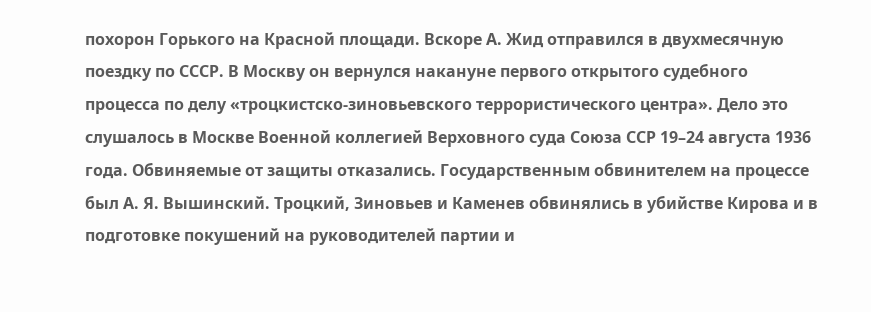похорон Горького на Красной площади. Вскоре А. Жид отправился в двухмесячную поездку по СССР. В Москву он вернулся накануне первого открытого судебного процесса по делу «троцкистско-зиновьевского террористического центра». Дело это слушалось в Москве Военной коллегией Верховного суда Союза ССР 19–24 августа 1936 года. Обвиняемые от защиты отказались. Государственным обвинителем на процессе был А. Я. Вышинский. Троцкий, Зиновьев и Каменев обвинялись в убийстве Кирова и в подготовке покушений на руководителей партии и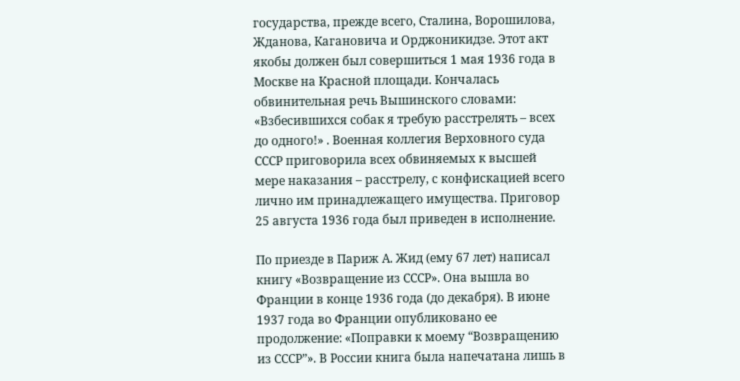государства, прежде всего, Сталина, Ворошилова, Жданова, Кагановича и Орджоникидзе. Этот акт якобы должен был совершиться 1 мая 1936 года в Москве на Красной площади. Кончалась обвинительная речь Вышинского словами: «Взбесившихся собак я требую расстрелять – всех до одного!» . Военная коллегия Верховного суда СССР приговорила всех обвиняемых к высшей мере наказания – расстрелу, с конфискацией всего лично им принадлежащего имущества. Приговор 25 августа 1936 года был приведен в исполнение.

По приезде в Париж А. Жид (ему 67 лет) написал книгу «Возвращение из СССР». Она вышла во Франции в конце 1936 года (до декабря). В июне 1937 года во Франции опубликовано ее продолжение: «Поправки к моему “Возвращению из СССР”». В России книга была напечатана лишь в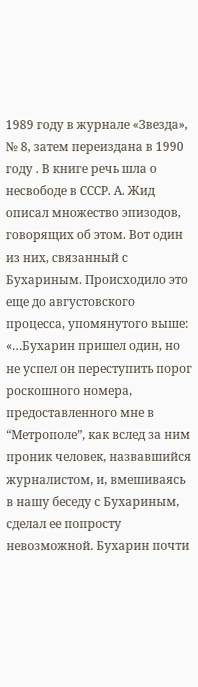1989 году в журнале «Звезда», № 8, затем переиздана в 1990 году . В книге речь шла о несвободе в СССР. А. Жид описал множество эпизодов, говорящих об этом. Вот один из них, связанный с Бухариным. Происходило это еще до августовского процесса, упомянутого выше: «…Бухарин пришел один, но не успел он переступить порог роскошного номера, предоставленного мне в “Метрополе”, как вслед за ним проник человек, назвавшийся журналистом, и, вмешиваясь в нашу беседу с Бухариным, сделал ее попросту невозможной. Бухарин почти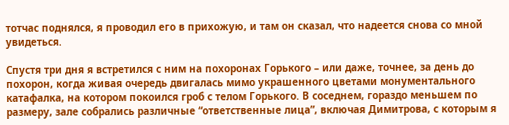тотчас поднялся, я проводил его в прихожую, и там он сказал, что надеется снова со мной увидеться.

Спустя три дня я встретился с ним на похоронах Горького – или даже, точнее, за день до похорон, когда живая очередь двигалась мимо украшенного цветами монументального катафалка, на котором покоился гроб с телом Горького. В соседнем, гораздо меньшем по размеру, зале собрались различные “ответственные лица”, включая Димитрова, с которым я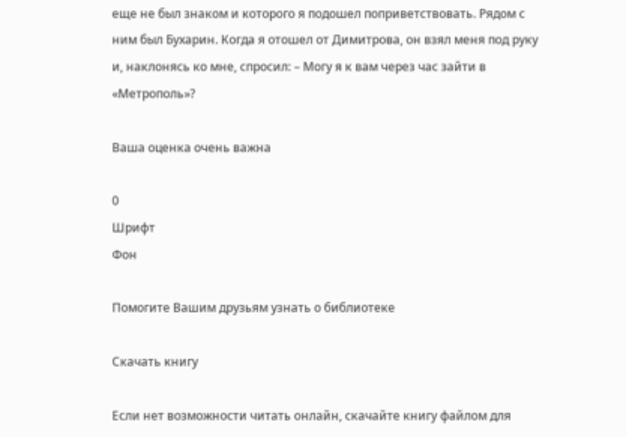еще не был знаком и которого я подошел поприветствовать. Рядом с ним был Бухарин. Когда я отошел от Димитрова, он взял меня под руку и, наклонясь ко мне, спросил: – Могу я к вам через час зайти в «Метрополь»?

Ваша оценка очень важна

0
Шрифт
Фон

Помогите Вашим друзьям узнать о библиотеке

Скачать книгу

Если нет возможности читать онлайн, скачайте книгу файлом для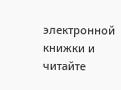электронной книжки и читайте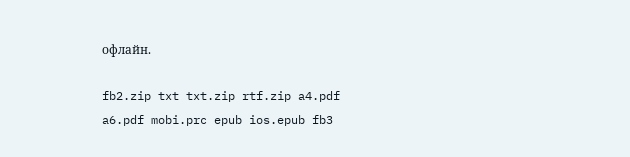офлайн.

fb2.zip txt txt.zip rtf.zip a4.pdf a6.pdf mobi.prc epub ios.epub fb3